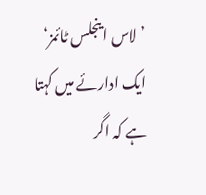’لاس اینجلس ٹائمز‘ ایک ادارئے میں کہتا ہے کہ اگر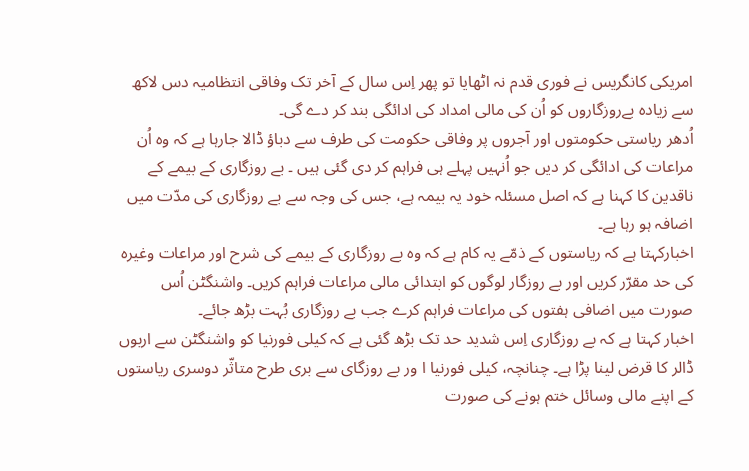امریکی کانگریس نے فوری قدم نہ اٹھایا تو پھر اِس سال کے آخر تک وفاقی انتظامیہ دس لاکھ سے زیادہ بےروزگاروں کو اُن کی مالی امداد کی ادائگی بند کر دے گی۔
اُدھر ریاستی حکومتوں اور آجروں پر وفاقی حکومت کی طرف سے دباؤ ڈالا جارہا ہے کہ وہ اُن مراعات کی ادائگی کر دیں جو اُنہیں پہلے ہی فراہم کر دی گئی ہیں ۔ بے روزگاری کے بیمے کے ناقدین کا کہنا ہے کہ اصل مسئلہ خود یہ بیمہ ہے، جس کی وجہ سے بے روزگاری کی مدّت میں اضافہ ہو رہا ہے۔
اخبارکہتا ہے کہ ریاستوں کے ذمّے یہ کام ہے کہ وہ بے روزگاری کے بیمے کی شرح اور مراعات وغیرہ کی حد مقرّر کریں اور بے روزگار لوگوں کو ابتدائی مالی مراعات فراہم کریں۔ واشنگٹن اُس صورت میں اضافی ہفتوں کی مراعات فراہم کرے جب بے روزگاری بُہت بڑھ جائے۔
اخبار کہتا ہے کہ بے روزگاری اِس شدید حد تک بڑھ گئی ہے کہ کیلی فورنیا کو واشنگٹن سے اربوں ڈالر کا قرض لینا پڑا ہے۔ چنانچہ، کیلی فورنیا ا ور بے روزگای سے بری طرح متاثّر دوسری ریاستوں کے اپنے مالی وسائل ختم ہونے کی صورت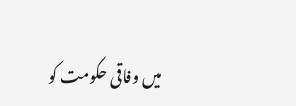میں وفاقی حکومت کو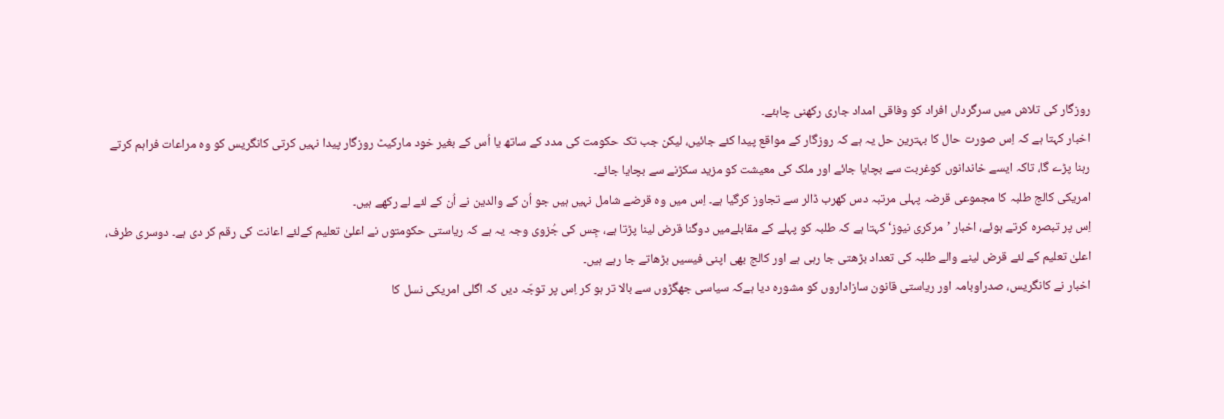روزگار کی تلاش میں سرگرداں افراد کو وفاقی امداد جاری رکھنی چاہئے۔
اخبار کہتا ہے کہ اِس صورت حال کا بہترین حل یہ ہے کہ روزگار کے مواقع پیدا کئے جائیں، لیکن جب تک حکومت کی مدد کے ساتھ یا اُس کے بغیر خود مارکیٹ روزگار پیدا نہیں کرتی کانگریس کو وہ مراعات فراہم کرتے رہنا پڑے گا، تاکہ ایسے خاندانوں کوغربت سے بچایا جائے اور ملک کی معیشت کو مزید سکڑنے سے بچایا جائے۔
امریکی کالج طلبہ کا مجموعی قرضہ پہلی مرتبہ دس کھرب ڈالر سے تجاوز کرگیا ہے۔ اِس میں وہ قرضے شامل نہیں ہیں جو اُن کے والدین نے اُن کے لئے لے رکھے ہیں۔
اِس پر تبصرہ کرتے ہوئے، اخبار ’مرکری نیوز‘ کہتا ہے کہ طلبہ کو پہلے کے مقابلےمیں دوگنا قرض لینا پڑتا ہے، جِس کی جُزوی وجہ یہ ہے کہ ریاستی حکومتوں نے اعلیٰ تعلیم کےلئے اعانت کی رقم کر دی ہے۔ دوسری طرف، اعلیٰ تعلیم کے لئے قرض لینے والے طلبہ کی تعداد بڑھتی جا رہی ہے اور کالج بھی اپنی فیسیں بڑھاتے جا رہے ہیں۔
اخبار نے کانگریس، صدراوبامہ اور ریاستی قانون سازاداروں کو مشورہ دیا ہےکہ سیاسی جھگڑوں سے بالا تر ہو کر اِس پر توجّہ دیں کہ اگلی امریکی نسل کا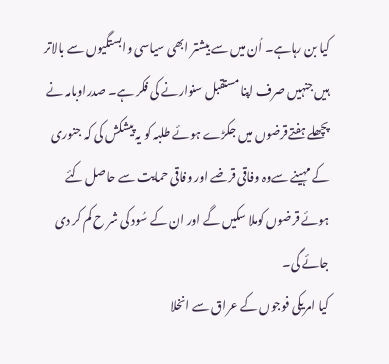کیا بن رہاہے۔ اُن میں سے بیشتر ابھی سیاسی وابستگیوں سے بالاتر ہیں جنہیں صرف اپنا مستقبل سنوارنے کی فکر ہے۔ صدراوبامہ نے پچھلے ہفتےقرضوں میں جکڑے ہوئے طلبہ کو یہ پیشکش کی کہ جنوری کے مہینے سےوہ وفاقی قرضے اور وفاقی حمایت سے حاصل کئے ہوئے قرضوں کوملا سکیں گے اور ان کے سُود کی شر ح کم کر دی جائے گی۔
کیا امریکی فوجوں کے عراق سے انخلا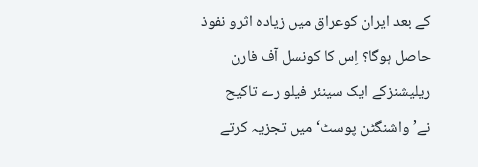کے بعد ایران کوعراق میں زیادہ اثرو نفوذ حاصل ہوگا؟ اِس کا کونسل آف فارن ریلیشنزکے ایک سینئر فیلو رے تاکیح نے’واشنگٹن پوسٹ‘ میں تجزیہ کرتے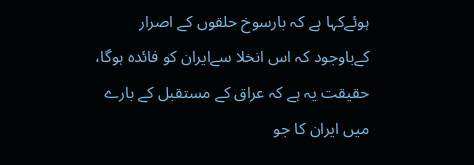ہوئےکہا ہے کہ بارسوخ حلقوں کے اصرار کےباوجود کہ اس انخلا سےایران کو فائدہ ہوگا، حقیقت یہ ہے کہ عراق کے مستقبل کے بارے میں ایران کا جو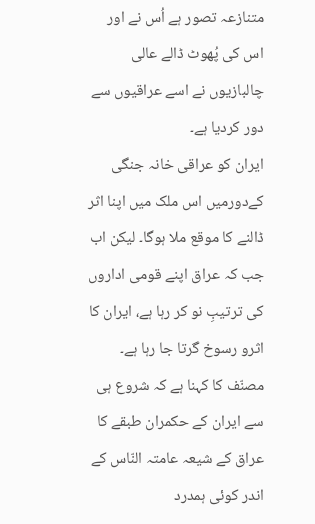متنازعہ تصور ہے اُس نے اور اس کی پُھوٹ ڈالے عالی چالبازیوں نے اسے عراقیوں سے دور کردیا ہے۔
ایران کو عراقی خانہ جنگی کےدورمیں اس ملک میں اپنا اثر ڈالنے کا موقع ملا ہوگا۔ لیکن اب جب کہ عراق اپنے قومی اداروں کی ترتیبِ نو کر رہا ہے، ایران کا اثرو رسوخ گرتا جا رہا ہے۔ مصنّف کا کہنا ہے کہ شروع ہی سے ایران کے حکمران طبقے کا عراق کے شیعہ عامتہ النّاس کے اندر کوئی ہمدرد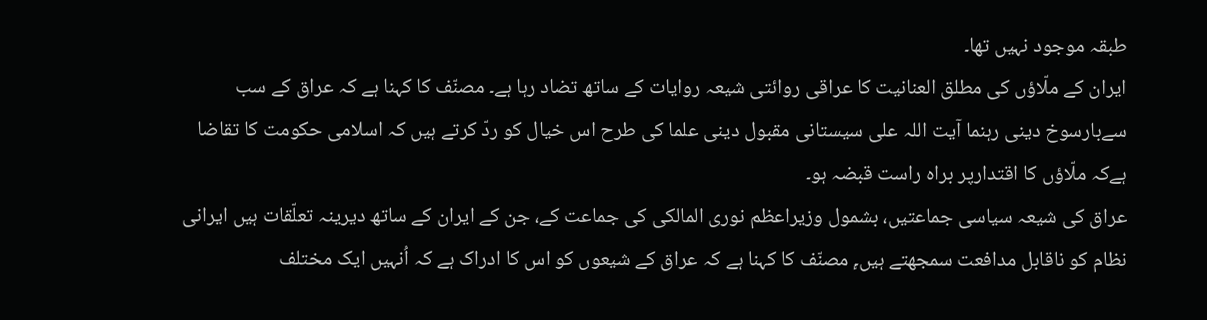طبقہ موجود نہیں تھا۔
ایران کے ملّاؤں کی مطلق العنانیت کا عراقی روائتی شیعہ روایات کے ساتھ تضاد رہا ہے۔ مصنّف کا کہنا ہے کہ عراق کے سب سےبارسوخ دینی رہنما آیت اللہ علی سیستانی مقبول دینی علما کی طرح اس خیال کو ردّ کرتے ہیں کہ اسلامی حکومت کا تقاضا ہےکہ ملّاؤں کا اقتدارپر براہ راست قبضہ ہو۔
عراق کی شیعہ سیاسی جماعتیں، بشمول وزیراعظم نوری المالکی کی جماعت کے، جن کے ایران کے ساتھ دیرینہ تعلّقات ہیں ایرانی نظام کو ناقابل مدافعت سمجھتے ہیں۔ٕ مصنّف کا کہنا ہے کہ عراق کے شیعوں کو اس کا ادراک ہے کہ اُنہیں ایک مختلف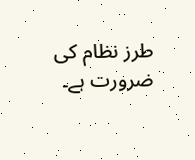طرز نظام کی ضرورت ہے۔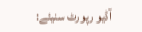آڈیو رپورٹ سنیئے: